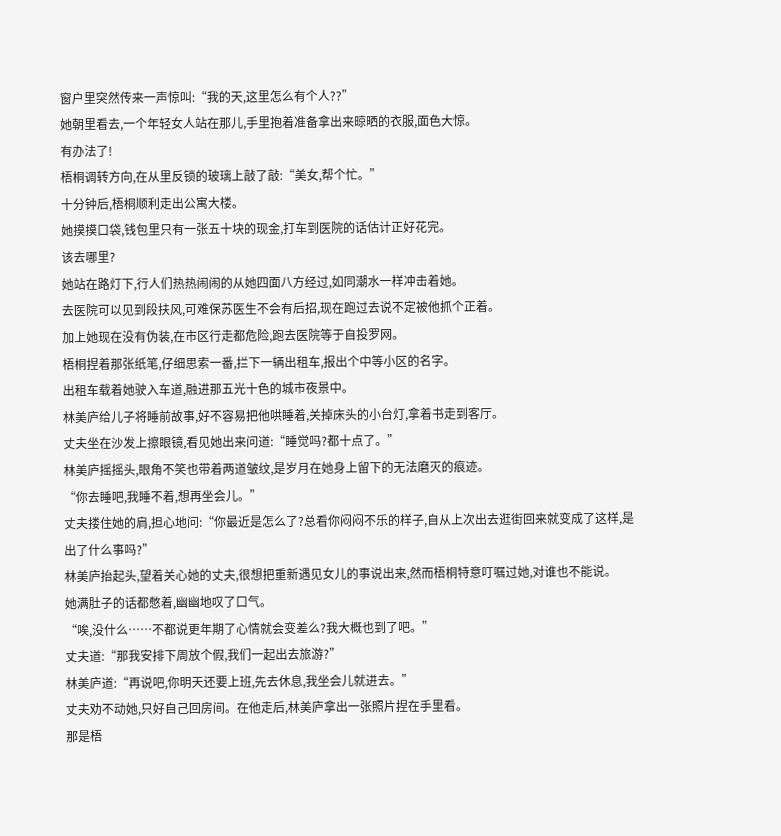窗户里突然传来一声惊叫:“我的天,这里怎么有个人??”
她朝里看去,一个年轻女人站在那儿,手里抱着准备拿出来晾晒的衣服,面色大惊。
有办法了!
梧桐调转方向,在从里反锁的玻璃上敲了敲:“美女,帮个忙。”
十分钟后,梧桐顺利走出公寓大楼。
她摸摸口袋,钱包里只有一张五十块的现金,打车到医院的话估计正好花完。
该去哪里?
她站在路灯下,行人们热热闹闹的从她四面八方经过,如同潮水一样冲击着她。
去医院可以见到段扶风,可难保苏医生不会有后招,现在跑过去说不定被他抓个正着。
加上她现在没有伪装,在市区行走都危险,跑去医院等于自投罗网。
梧桐捏着那张纸笔,仔细思索一番,拦下一辆出租车,报出个中等小区的名字。
出租车载着她驶入车道,融进那五光十色的城市夜景中。
林美庐给儿子将睡前故事,好不容易把他哄睡着,关掉床头的小台灯,拿着书走到客厅。
丈夫坐在沙发上擦眼镜,看见她出来问道:“睡觉吗?都十点了。”
林美庐摇摇头,眼角不笑也带着两道皱纹,是岁月在她身上留下的无法磨灭的痕迹。
“你去睡吧,我睡不着,想再坐会儿。”
丈夫搂住她的肩,担心地问:“你最近是怎么了?总看你闷闷不乐的样子,自从上次出去逛街回来就变成了这样,是出了什么事吗?”
林美庐抬起头,望着关心她的丈夫,很想把重新遇见女儿的事说出来,然而梧桐特意叮嘱过她,对谁也不能说。
她满肚子的话都憋着,幽幽地叹了口气。
“唉,没什么……不都说更年期了心情就会变差么?我大概也到了吧。”
丈夫道:“那我安排下周放个假,我们一起出去旅游?”
林美庐道:“再说吧,你明天还要上班,先去休息,我坐会儿就进去。”
丈夫劝不动她,只好自己回房间。在他走后,林美庐拿出一张照片捏在手里看。
那是梧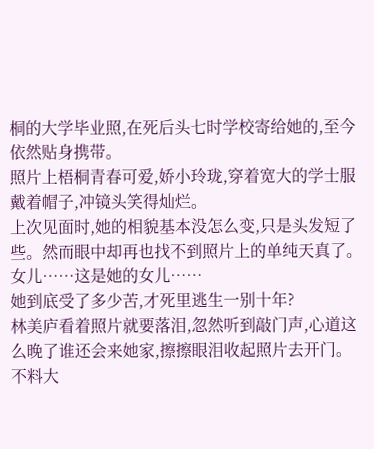桐的大学毕业照,在死后头七时学校寄给她的,至今依然贴身携带。
照片上梧桐青春可爱,娇小玲珑,穿着宽大的学士服戴着帽子,冲镜头笑得灿烂。
上次见面时,她的相貌基本没怎么变,只是头发短了些。然而眼中却再也找不到照片上的单纯天真了。
女儿……这是她的女儿……
她到底受了多少苦,才死里逃生一别十年?
林美庐看着照片就要落泪,忽然听到敲门声,心道这么晚了谁还会来她家,擦擦眼泪收起照片去开门。
不料大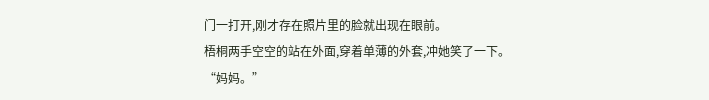门一打开,刚才存在照片里的脸就出现在眼前。
梧桐两手空空的站在外面,穿着单薄的外套,冲她笑了一下。
“妈妈。”